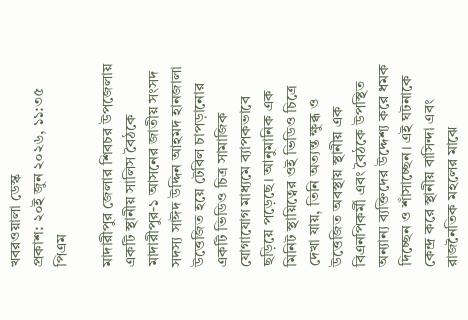খবরওয়ালা ডেস্ক
প্রকাশ: ২০ই জুন ২০২৬, ১১:৩৫ পিএম

মাদারীপুর জেলার শিবচর উপজেলায় একটি স্থানীয় সালিস বৈঠকে মাদারীপুর-১ আসনের জাতীয় সংসদ সদস্য সাঈদ উদ্দিন আহমদ হানজালা উত্তেজিত হয়ে টেবিল চাপড়ানোর একটি ভিডিও চিত্র সামাজিক যোগাযোগ মাধ্যমে ব্যাপকভাবে ছড়িয়ে পড়েছে। আনুমানিক এক মিনিট স্থায়িত্বের ওই ভিডিও চিত্রে দেখা যায়, তিনি অত্যন্ত ক্ষুব্ধ ও উত্তেজিত অবস্থায় স্থানীয় এক বিএনপিকর্মী এবং বৈঠকে উপস্থিত অন্যান্য ব্যক্তিদের উদ্দেশ্য করে ধমক দিচ্ছেন ও শাঁসাচ্ছেন। এই ঘটনাকে কেন্দ্র করে স্থানীয় বাসিন্দা এবং রাজনৈতিক মহলের মাঝে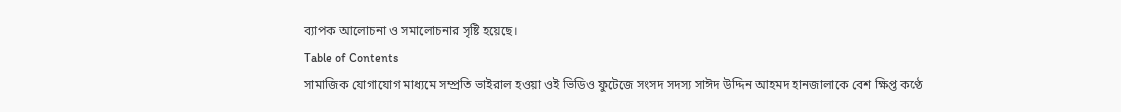ব্যাপক আলোচনা ও সমালোচনার সৃষ্টি হয়েছে।
Table of Contents
সামাজিক যোগাযোগ মাধ্যমে সম্প্রতি ভাইরাল হওয়া ওই ভিডিও ফুটেজে সংসদ সদস্য সাঈদ উদ্দিন আহমদ হানজালাকে বেশ ক্ষিপ্ত কণ্ঠে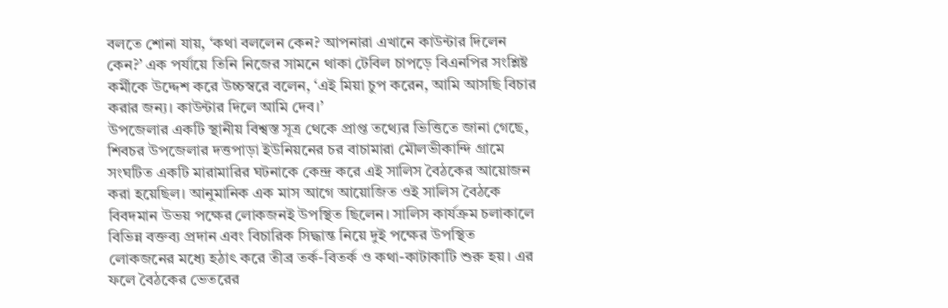বলতে শোনা যায়, ‘কথা বললেন কেন? আপনারা এখানে কাউন্টার দিলেন কেন?’ এক পর্যায়ে তিনি নিজের সামনে থাকা টেবিল চাপড়ে বিএনপির সংশ্লিষ্ট কর্মীকে উদ্দেশ করে উচ্চস্বরে বলেন, ‘এই মিয়া চুপ করেন, আমি আসছি বিচার করার জন্য। কাউন্টার দিলে আমি দেব।’
উপজেলার একটি স্থানীয় বিশ্বস্ত সূত্র থেকে প্রাপ্ত তথ্যের ভিত্তিতে জানা গেছে, শিবচর উপজেলার দত্তপাড়া ইউনিয়নের চর বাচামারা মৌলভীকান্দি গ্রামে সংঘটিত একটি মারামারির ঘটনাকে কেন্দ্র করে এই সালিস বৈঠকের আয়োজন করা হয়েছিল। আনুমানিক এক মাস আগে আয়োজিত ওই সালিস বৈঠকে বিবদমান উভয় পক্ষের লোকজনই উপস্থিত ছিলেন। সালিস কার্যক্রম চলাকালে বিভিন্ন বক্তব্য প্রদান এবং বিচারিক সিদ্ধান্ত নিয়ে দুই পক্ষের উপস্থিত লোকজনের মধ্যে হঠাৎ করে তীব্র তর্ক-বিতর্ক ও কথা-কাটাকাটি শুরু হয়। এর ফলে বৈঠকের ভেতরের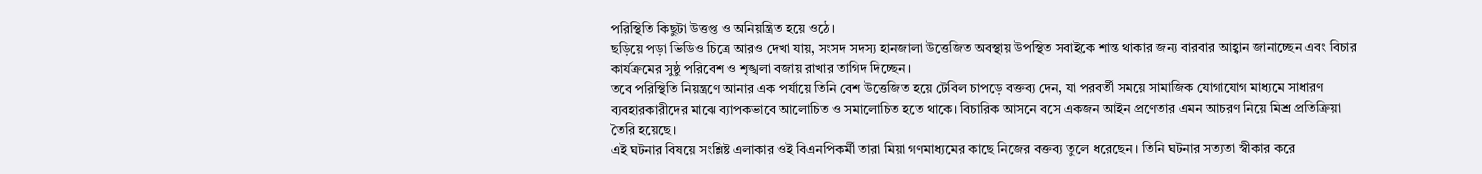পরিস্থিতি কিছুটা উত্তপ্ত ও অনিয়ন্ত্রিত হয়ে ওঠে।
ছড়িয়ে পড়া ভিডিও চিত্রে আরও দেখা যায়, সংসদ সদস্য হানজালা উত্তেজিত অবস্থায় উপস্থিত সবাইকে শান্ত থাকার জন্য বারবার আহ্বান জানাচ্ছেন এবং বিচার কার্যক্রমের সুষ্ঠু পরিবেশ ও শৃঙ্খলা বজায় রাখার তাগিদ দিচ্ছেন।
তবে পরিস্থিতি নিয়ন্ত্রণে আনার এক পর্যায়ে তিনি বেশ উত্তেজিত হয়ে টেবিল চাপড়ে বক্তব্য দেন, যা পরবর্তী সময়ে সামাজিক যোগাযোগ মাধ্যমে সাধারণ ব্যবহারকারীদের মাঝে ব্যাপকভাবে আলোচিত ও সমালোচিত হতে থাকে। বিচারিক আসনে বসে একজন আইন প্রণেতার এমন আচরণ নিয়ে মিশ্র প্রতিক্রিয়া তৈরি হয়েছে।
এই ঘটনার বিষয়ে সংশ্লিষ্ট এলাকার ওই বিএনপিকর্মী তারা মিয়া গণমাধ্যমের কাছে নিজের বক্তব্য তুলে ধরেছেন। তিনি ঘটনার সত্যতা স্বীকার করে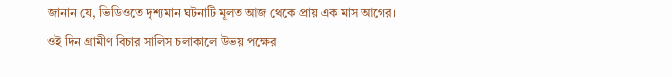জানান যে, ভিডিওতে দৃশ্যমান ঘটনাটি মূলত আজ থেকে প্রায় এক মাস আগের।
ওই দিন গ্রামীণ বিচার সালিস চলাকালে উভয় পক্ষের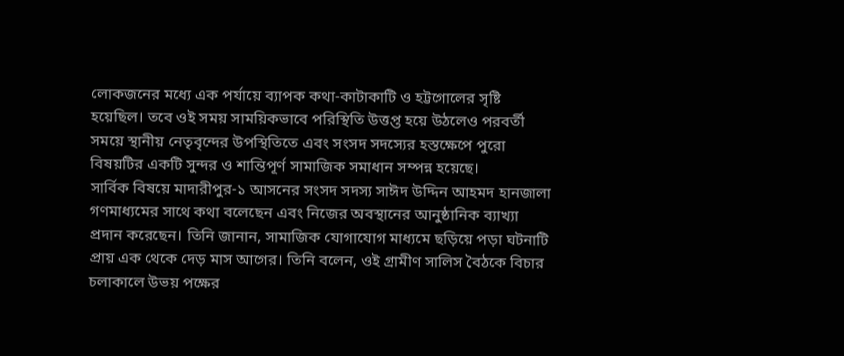লোকজনের মধ্যে এক পর্যায়ে ব্যাপক কথা-কাটাকাটি ও হট্টগোলের সৃষ্টি হয়েছিল। তবে ওই সময় সাময়িকভাবে পরিস্থিতি উত্তপ্ত হয়ে উঠলেও পরবর্তী সময়ে স্থানীয় নেতৃবৃন্দের উপস্থিতিতে এবং সংসদ সদস্যের হস্তক্ষেপে পুরো বিষয়টির একটি সুন্দর ও শান্তিপূর্ণ সামাজিক সমাধান সম্পন্ন হয়েছে।
সার্বিক বিষয়ে মাদারীপুর-১ আসনের সংসদ সদস্য সাঈদ উদ্দিন আহমদ হানজালা গণমাধ্যমের সাথে কথা বলেছেন এবং নিজের অবস্থানের আনুষ্ঠানিক ব্যাখ্যা প্রদান করেছেন। তিনি জানান, সামাজিক যোগাযোগ মাধ্যমে ছড়িয়ে পড়া ঘটনাটি প্রায় এক থেকে দেড় মাস আগের। তিনি বলেন, ওই গ্রামীণ সালিস বৈঠকে বিচার চলাকালে উভয় পক্ষের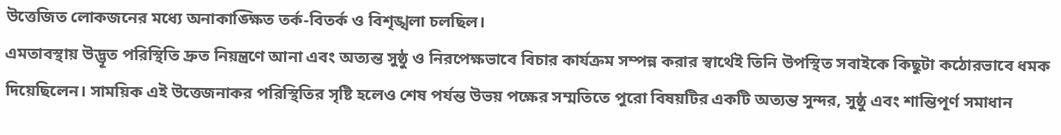উত্তেজিত লোকজনের মধ্যে অনাকাঙ্ক্ষিত তর্ক-বিতর্ক ও বিশৃঙ্খলা চলছিল।
এমতাবস্থায় উদ্ভূত পরিস্থিতি দ্রুত নিয়ন্ত্রণে আনা এবং অত্যন্ত সুষ্ঠু ও নিরপেক্ষভাবে বিচার কার্যক্রম সম্পন্ন করার স্বার্থেই তিনি উপস্থিত সবাইকে কিছুটা কঠোরভাবে ধমক দিয়েছিলেন। সাময়িক এই উত্তেজনাকর পরিস্থিতির সৃষ্টি হলেও শেষ পর্যন্ত উভয় পক্ষের সম্মতিতে পুরো বিষয়টির একটি অত্যন্ত সুন্দর, সুষ্ঠু এবং শান্তিপূর্ণ সমাধান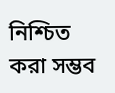নিশ্চিত করা সম্ভব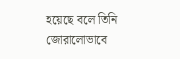হয়েছে বলে তিনি জোরালোভাবে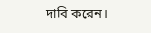দাবি করেন।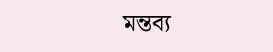মন্তব্য